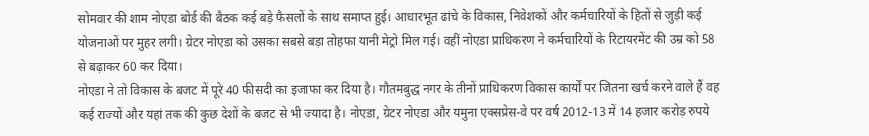सोमवार की शाम नोएडा बोर्ड की बैठक कई बड़े फैसलों के साथ समाप्त हुई। आधारभूत ढांचे के विकास, निवेशकों और कर्मचारियों के हितों से जुड़ी कई योजनाओं पर मुहर लगी। ग्रेटर नोएडा को उसका सबसे बड़ा तोहफा यानी मेट्रो मिल गई। वहीं नोएडा प्राधिकरण ने कर्मचारियों के रिटायरमेंट की उम्र को 58 से बढ़ाकर 60 कर दिया।
नोएडा ने तो विकास के बजट में पूरे 40 फीसदी का इजाफा कर दिया है। गौतमबुद्ध नगर के तीनों प्राधिकरण विकास कार्यों पर जितना खर्च करने वाले हैं वह कई राज्यों और यहां तक की कुछ देशों के बजट से भी ज्यादा है। नोएडा, ग्रेटर नोएडा और यमुना एक्सप्रेस-वे पर वर्ष 2012-13 में 14 हजार करोड़ रुपये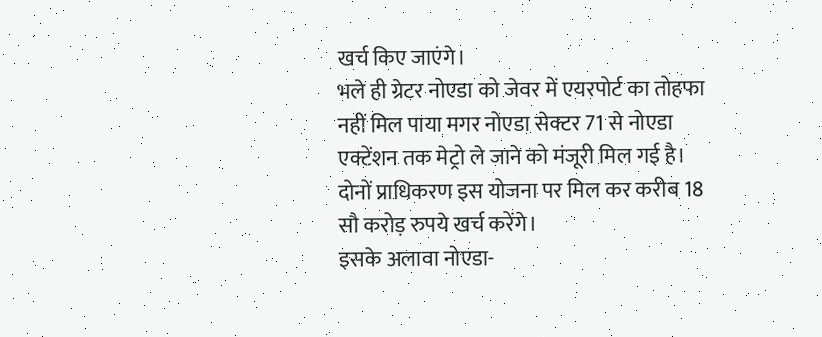खर्च किए जाएंगे।
भले ही ग्रेटर नोएडा को जेवर में एयरपोर्ट का तोहफा नहीं मिल पाया मगर नोएडा सेक्टर 71 से नोएडा एक्टेंशन तक मेट्रो ले जाने को मंजूरी मिल गई है। दोनों प्राधिकरण इस योजना पर मिल कर करीब 18 सौ करोड़ रुपये खर्च करेंगे।
इसके अलावा नोएडा-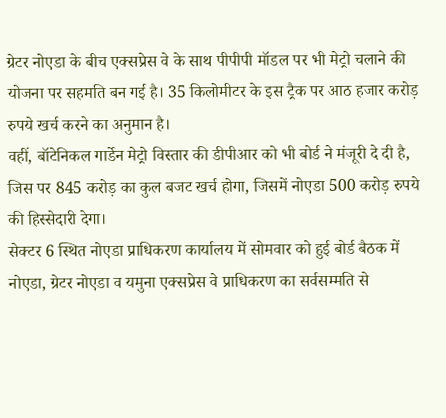ग्रेटर नोएडा के बीच एक्सप्रेस वे के साथ पीपीपी मॉडल पर भी मेट्रो चलाने की योजना पर सहमति बन गई है। 35 किलोमीटर के इस ट्रैक पर आठ हजार करोड़ रुपये खर्च करने का अनुमान है।
वहीं, बॉटेनिकल गार्डेन मेट्रो विस्तार की डीपीआर को भी बोर्ड ने मंजूरी दे दी है, जिस पर 845 करोड़ का कुल बजट खर्च होगा, जिसमें नोएडा 500 करोड़ रुपये की हिस्सेदारी देगा।
सेक्टर 6 स्थित नोएडा प्राधिकरण कार्यालय में सोमवार को हुई बोर्ड बैठक में नोएडा, ग्रेटर नोएडा व यमुना एक्सप्रेस वे प्राधिकरण का सर्वसम्मति से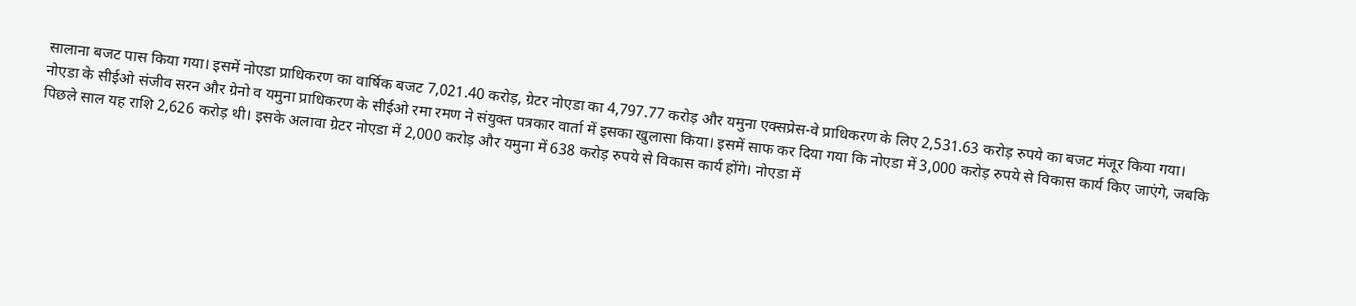सालाना बजट पास किया गया। इसमें नोएडा प्राधिकरण का वार्षिक बजट 7,021.40 करोड़, ग्रेटर नोएडा का 4,797.77 करोड़ और यमुना एक्सप्रेस-वे प्राधिकरण के लिए 2,531.63 करोड़ रुपये का बजट मंजूर किया गया।
नोएडा के सीईओ संजीव सरन और ग्रेनो व यमुना प्राधिकरण के सीईओ रमा रमण ने संयुक्त पत्रकार वार्ता में इसका खुलासा किया। इसमें साफ कर दिया गया कि नोएडा में 3,000 करोड़ रुपये से विकास कार्य किए जाएंगे, जबकि पिछले साल यह राशि 2,626 करोड़ थी। इसके अलावा ग्रेटर नोएडा में 2,000 करोड़ और यमुना में 638 करोड़ रुपये से विकास कार्य होंगे। नोएडा में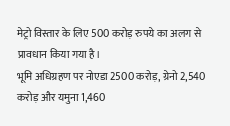मेट्रो विस्तार के लिए 500 करोड़ रुपये का अलग से प्रावधान किया गया है।
भूमि अधिग्रहण पर नोएडा 2500 करोड़, ग्रेनो 2,540 करोड़ और यमुना 1,460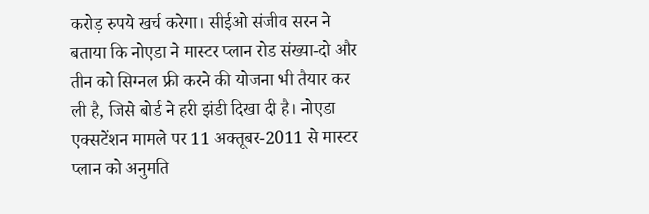करोड़ रुपये खर्च करेगा। सीईओ संजीव सरन ने बताया कि नोएडा ने मास्टर प्लान रोड संख्या-दो और तीन को सिग्नल फ्री करने की योजना भी तैयार कर ली है, जिसे बोर्ड ने हरी झंडी दिखा दी है। नोएडा एक्सटेंशन मामले पर 11 अक्तूबर-2011 से मास्टर प्लान को अनुमति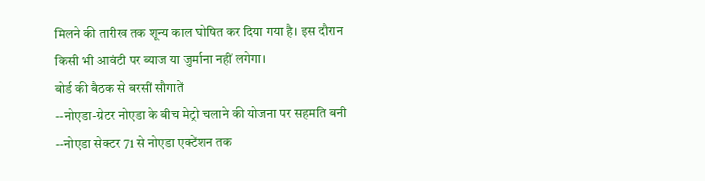मिलने की तारीख तक शून्य काल घोषित कर दिया गया है। इस दौरान किसी भी आवंटी पर ब्याज या जुर्माना नहीं लगेगा।
बोर्ड की बैठक से बरसीं सौगातें
--नोएडा-ग्रेटर नोएडा के बीच मेट्रो चलाने की योजना पर सहमति बनी
--नोएडा सेक्टर 71 से नोएडा एक्टेंशन तक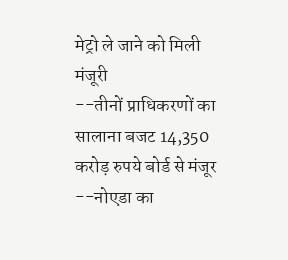मेट्रो ले जाने को मिली मंजूरी
--तीनों प्राधिकरणों का सालाना बजट 14,350 करोड़ रुपये बोर्ड से मंजूर
--नोएडा का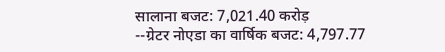सालाना बजट: 7,021.40 करोड़
--ग्रेटर नोएडा का वार्षिक बजट: 4,797.77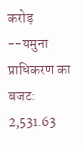करोड़
--यमुना प्राधिकरण का बजट: 2,531.63